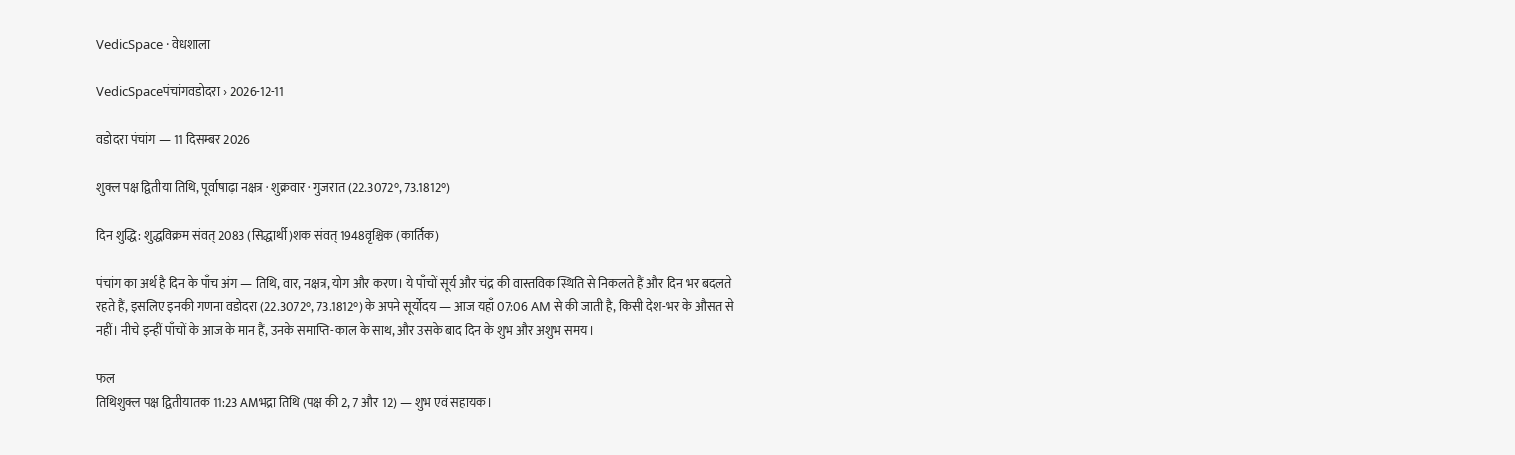VedicSpace · वेधशाला

VedicSpaceपंचांगवडोदरा › 2026-12-11

वडोदरा पंचांग — 11 दिसम्बर 2026

शुक्ल पक्ष द्वितीया तिथि, पूर्वाषाढ़ा नक्षत्र · शुक्रवार · गुजरात (22.3072°, 73.1812°)

दिन शुद्धि: शुद्धविक्रम संवत् 2083 (सिद्धार्थी)शक संवत् 1948वृश्चिक (कार्तिक)

पंचांग का अर्थ है दिन के पाँच अंग — तिथि, वार, नक्षत्र, योग और करण। ये पाँचों सूर्य और चंद्र की वास्तविक स्थिति से निकलते हैं और दिन भर बदलते रहते हैं, इसलिए इनकी गणना वडोदरा (22.3072°, 73.1812°) के अपने सूर्योदय — आज यहाँ 07:06 AM से की जाती है, किसी देश-भर के औसत से नहीं। नीचे इन्हीं पाँचों के आज के मान हैं, उनके समाप्ति-काल के साथ, और उसके बाद दिन के शुभ और अशुभ समय।

फल
तिथिशुक्ल पक्ष द्वितीयातक 11:23 AMभद्रा तिथि (पक्ष की 2, 7 और 12) — शुभ एवं सहायक।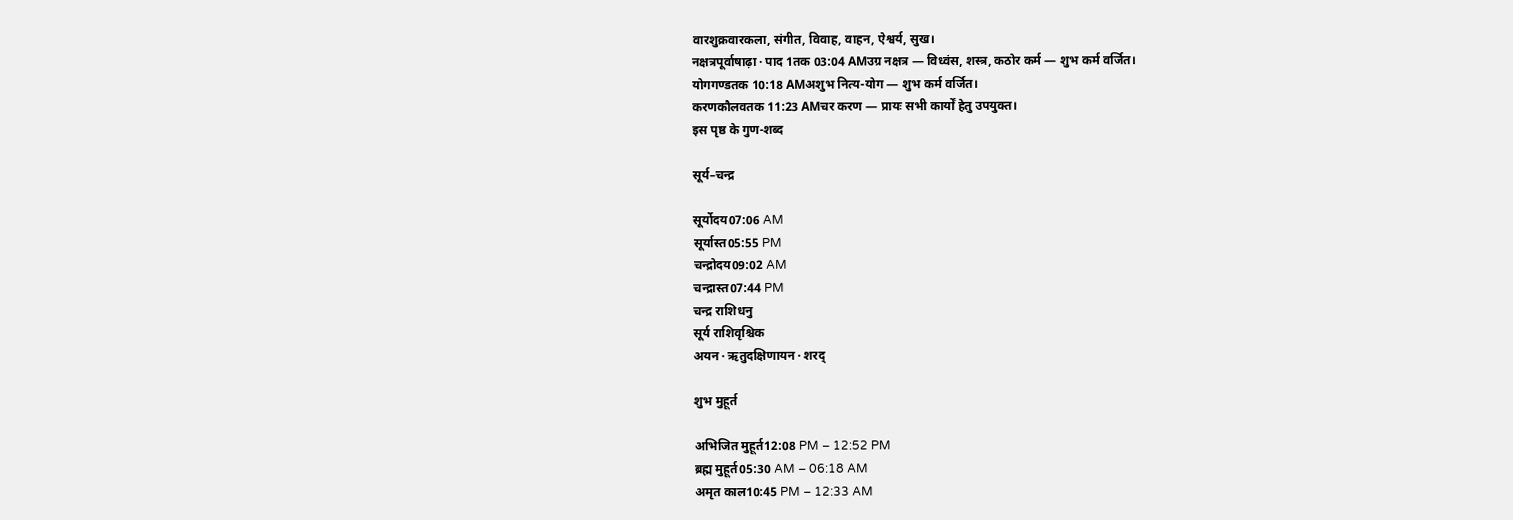वारशुक्रवारकला, संगीत, विवाह, वाहन, ऐश्वर्य, सुख।
नक्षत्रपूर्वाषाढ़ा · पाद 1तक 03:04 AMउग्र नक्षत्र — विध्वंस, शस्त्र, कठोर कर्म — शुभ कर्म वर्जित।
योगगण्डतक 10:18 AMअशुभ नित्य-योग — शुभ कर्म वर्जित।
करणकौलवतक 11:23 AMचर करण — प्रायः सभी कार्यों हेतु उपयुक्त।
इस पृष्ठ के गुण-शब्द

सूर्य–चन्द्र

सूर्योदय07:06 AM
सूर्यास्त05:55 PM
चन्द्रोदय09:02 AM
चन्द्रास्त07:44 PM
चन्द्र राशिधनु
सूर्य राशिवृश्चिक
अयन · ऋतुदक्षिणायन · शरद्

शुभ मुहूर्त

अभिजित मुहूर्त12:08 PM – 12:52 PM
ब्रह्म मुहूर्त05:30 AM – 06:18 AM
अमृत काल10:45 PM – 12:33 AM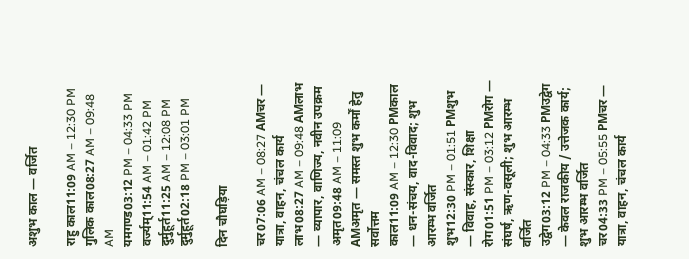अशुभ काल — वर्जित

राहु काल11:09 AM – 12:30 PM
गुलिक काल08:27 AM – 09:48 AM
यमगण्ड03:12 PM – 04:33 PM
वर्ज्यम्11:54 AM – 01:42 PM
दुर्मुहूर्त11:25 AM – 12:08 PM
दुर्मुहूर्त02:18 PM – 03:01 PM

दिन चौघड़िया

चर07:06 AM – 08:27 AMचर — यात्रा, वाहन, चंचल कार्य
लाभ08:27 AM – 09:48 AMलाभ — व्यापार, वाणिज्य, नवीन उपक्रम
अमृत09:48 AM – 11:09 AMअमृत — समस्त शुभ कर्मों हेतु सर्वोत्तम
काल11:09 AM – 12:30 PMकाल — धन-संचय, वाद-विवाद; शुभ आरम्भ वर्जित
शुभ12:30 PM – 01:51 PMशुभ — विवाह, संस्कार, शिक्षा
रोग01:51 PM – 03:12 PMरोग — संघर्ष, ऋण-वसूली; शुभ आरम्भ वर्जित
उद्वेग03:12 PM – 04:33 PMउद्वेग — केवल राजकीय / उत्तेजक कार्य; शुभ आरम्भ वर्जित
चर04:33 PM – 05:55 PMचर — यात्रा, वाहन, चंचल कार्य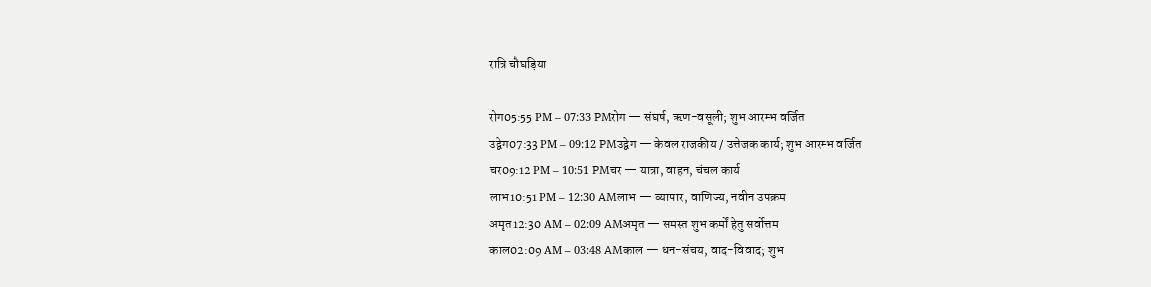रात्रि चौघड़िया

रोग05:55 PM – 07:33 PMरोग — संघर्ष, ऋण-वसूली; शुभ आरम्भ वर्जित
उद्वेग07:33 PM – 09:12 PMउद्वेग — केवल राजकीय / उत्तेजक कार्य; शुभ आरम्भ वर्जित
चर09:12 PM – 10:51 PMचर — यात्रा, वाहन, चंचल कार्य
लाभ10:51 PM – 12:30 AMलाभ — व्यापार, वाणिज्य, नवीन उपक्रम
अमृत12:30 AM – 02:09 AMअमृत — समस्त शुभ कर्मों हेतु सर्वोत्तम
काल02:09 AM – 03:48 AMकाल — धन-संचय, वाद-विवाद; शुभ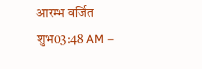आरम्भ वर्जित
शुभ03:48 AM –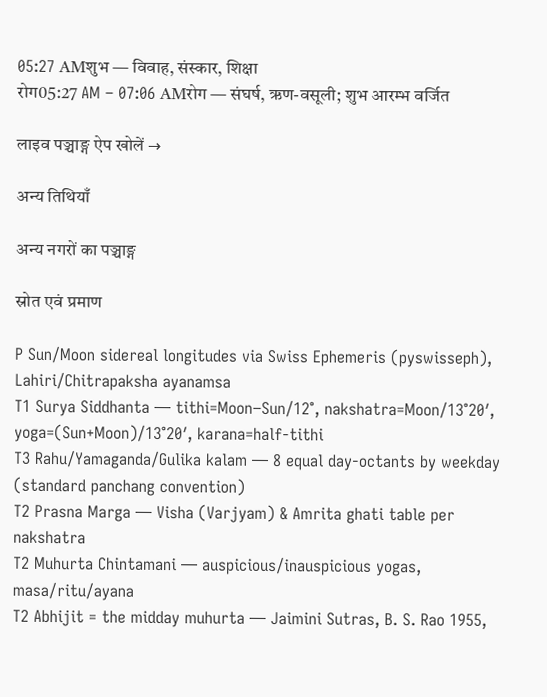05:27 AMशुभ — विवाह, संस्कार, शिक्षा
रोग05:27 AM – 07:06 AMरोग — संघर्ष, ऋण-वसूली; शुभ आरम्भ वर्जित

लाइव पञ्चाङ्ग ऐप खोलें →

अन्य तिथियाँ

अन्य नगरों का पञ्चाङ्ग

स्रोत एवं प्रमाण

P Sun/Moon sidereal longitudes via Swiss Ephemeris (pyswisseph), Lahiri/Chitrapaksha ayanamsa
T1 Surya Siddhanta — tithi=Moon−Sun/12°, nakshatra=Moon/13°20′, yoga=(Sun+Moon)/13°20′, karana=half-tithi
T3 Rahu/Yamaganda/Gulika kalam — 8 equal day-octants by weekday (standard panchang convention)
T2 Prasna Marga — Visha (Varjyam) & Amrita ghati table per nakshatra
T2 Muhurta Chintamani — auspicious/inauspicious yogas, masa/ritu/ayana
T2 Abhijit = the midday muhurta — Jaimini Sutras, B. S. Rao 1955,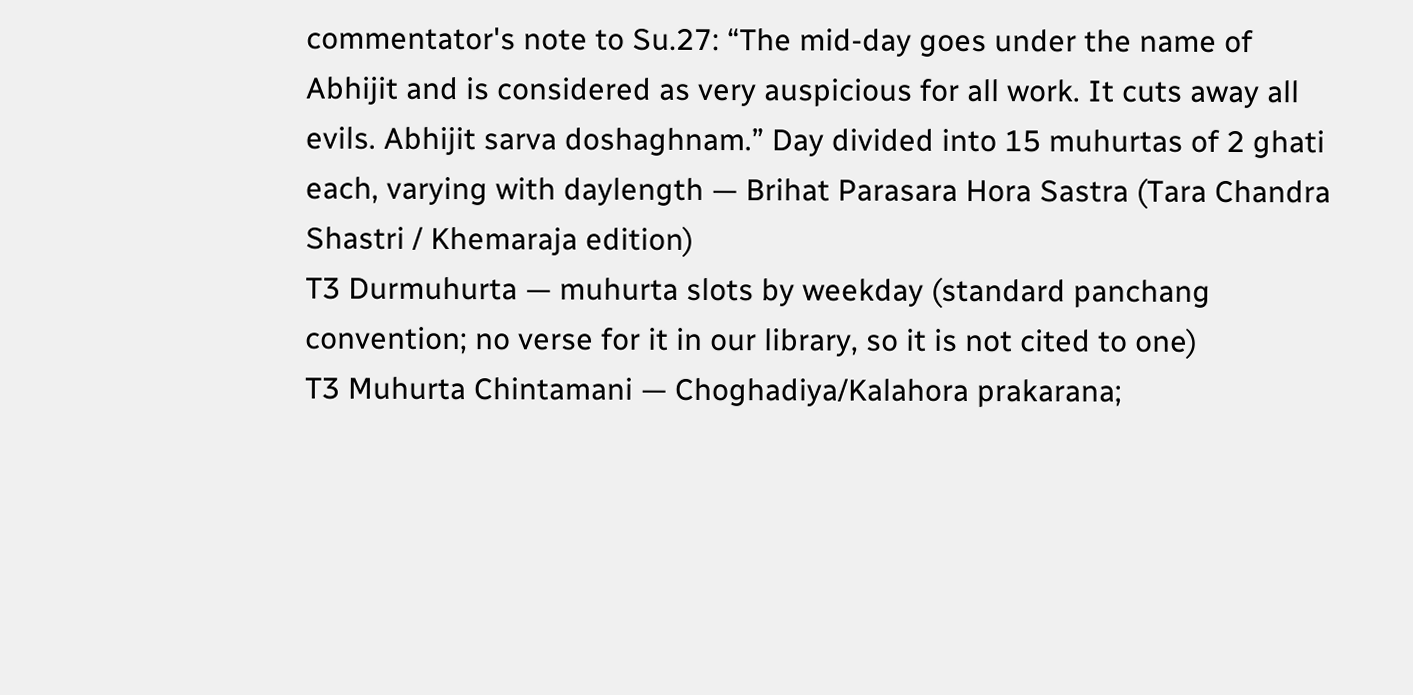commentator's note to Su.27: “The mid-day goes under the name of Abhijit and is considered as very auspicious for all work. It cuts away all evils. Abhijit sarva doshaghnam.” Day divided into 15 muhurtas of 2 ghati each, varying with daylength — Brihat Parasara Hora Sastra (Tara Chandra Shastri / Khemaraja edition)
T3 Durmuhurta — muhurta slots by weekday (standard panchang convention; no verse for it in our library, so it is not cited to one)
T3 Muhurta Chintamani — Choghadiya/Kalahora prakarana;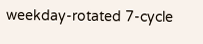weekday-rotated 7-cycle